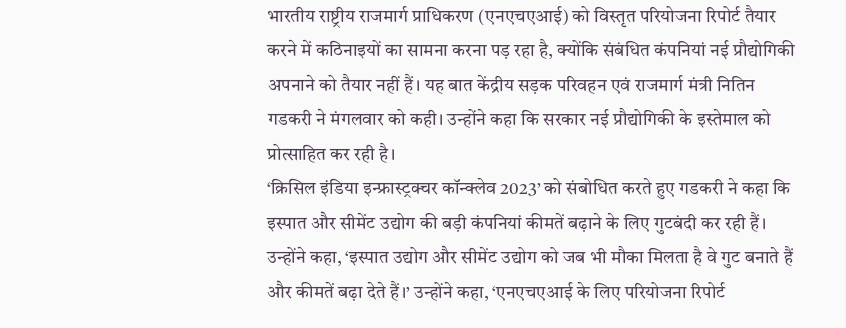भारतीय राष्ट्रीय राजमार्ग प्राधिकरण (एनएचएआई) को विस्तृत परियोजना रिपोर्ट तैयार करने में कठिनाइयों का सामना करना पड़ रहा है, क्योंकि संबंधित कंपनियां नई प्रौद्योगिकी अपनाने को तैयार नहीं हैं। यह बात केंद्रीय सड़क परिवहन एवं राजमार्ग मंत्री नितिन गडकरी ने मंगलवार को कही। उन्होंने कहा कि सरकार नई प्रौद्योगिकी के इस्तेमाल को प्रोत्साहित कर रही है।
‘क्रिसिल इंडिया इन्फ्रास्ट्रक्चर कॉन्क्लेव 2023’ को संबोधित करते हुए गडकरी ने कहा कि इस्पात और सीमेंट उद्योग की बड़ी कंपनियां कीमतें बढ़ाने के लिए गुटबंदी कर रही हैं। उन्होंने कहा, ‘इस्पात उद्योग और सीमेंट उद्योग को जब भी मौका मिलता है वे गुट बनाते हैं और कीमतें बढ़ा देते हैं।’ उन्होंने कहा, ‘एनएचएआई के लिए परियोजना रिपोर्ट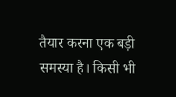तैयार करना एक बड़ी समस्या है। किसी भी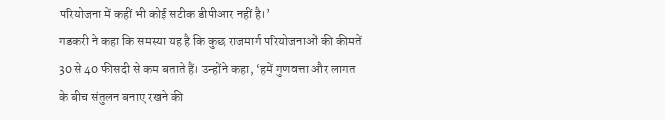परियोजना में कहीं भी कोई सटीक डीपीआर नहीं है।’
गडकरी ने कहा कि समस्या यह है कि कुछ राजमार्ग परियोजनाओं की कीमतें 30 से 40 फीसदी से कम बताते हैं। उन्होंने कहा, ‘हमें गुणवत्ता और लागत के बीच संतुलन बनाए रखने की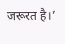जरूरत है।’